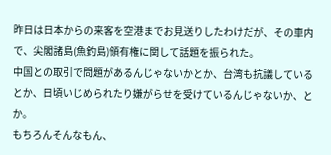昨日は日本からの来客を空港までお見送りしたわけだが、その車内で、尖閣諸島(魚釣島)領有権に関して話題を振られた。
中国との取引で問題があるんじゃないかとか、台湾も抗議しているとか、日頃いじめられたり嫌がらせを受けているんじゃないか、とか。
もちろんそんなもん、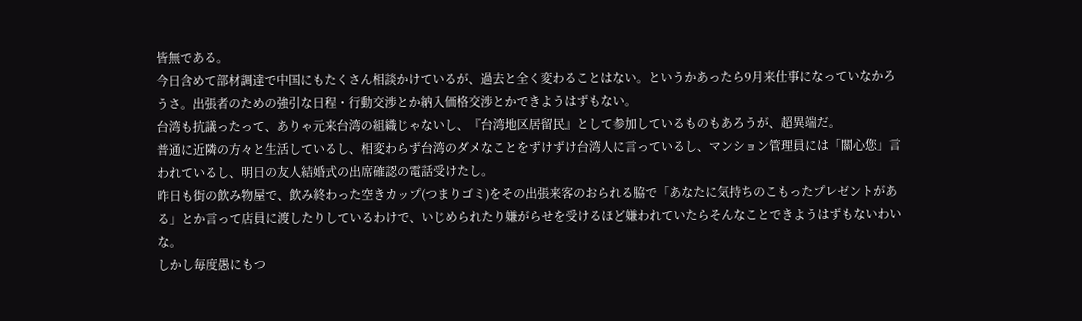皆無である。
今日含めて部材調達で中国にもたくさん相談かけているが、過去と全く変わることはない。というかあったら9月来仕事になっていなかろうさ。出張者のための強引な日程・行動交渉とか納入価格交渉とかできようはずもない。
台湾も抗議ったって、ありゃ元来台湾の組織じゃないし、『台湾地区居留民』として参加しているものもあろうが、超異端だ。
普通に近隣の方々と生活しているし、相変わらず台湾のダメなことをずけずけ台湾人に言っているし、マンション管理員には「關心您」言われているし、明日の友人結婚式の出席確認の電話受けたし。
昨日も街の飲み物屋で、飲み終わった空きカップ(つまりゴミ)をその出張来客のおられる脇で「あなたに気持ちのこもったプレゼントがある」とか言って店員に渡したりしているわけで、いじめられたり嫌がらせを受けるほど嫌われていたらそんなことできようはずもないわいな。
しかし毎度愚にもつ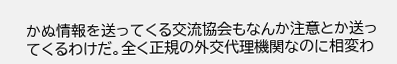かぬ情報を送ってくる交流協会もなんか注意とか送ってくるわけだ。全く正規の外交代理機関なのに相変わ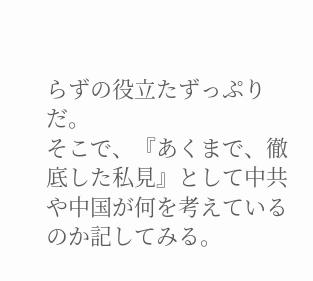らずの役立たずっぷりだ。
そこで、『あくまで、徹底した私見』として中共や中国が何を考えているのか記してみる。